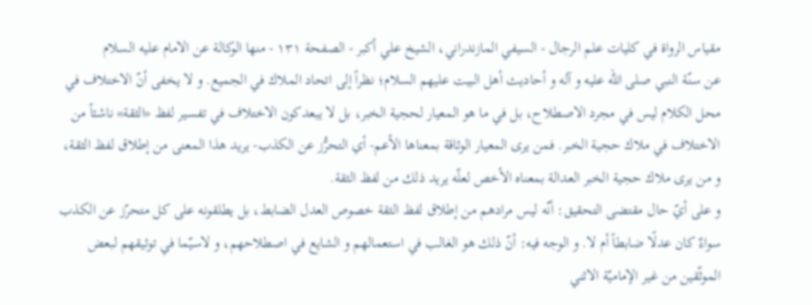مقياس الرواة في كليات علم الرجال - السيفي المازندراني، الشيخ علي أكبر - الصفحة ١٣١ - منها الوكالة عن الامام عليه السلام
عن سنّة النبي صلى الله عليه و آله و أحاديث أهل البيت عليهم السلام؛ نظراً إلى اتحاد الملاك في الجميع. و لا يخفى أنّ الاختلاف في محل الكلام ليس في مجرد الاصطلاح، بل في ما هو المعيار لحجية الخبر، بل لا يبعدكون الاختلاف في تفسير لفظ «الثقة» ناشئاً من الاختلاف في ملاك حجية الخبر. فمن يرى المعيار الوثاقة بمعناها الأعم- أي التحرُّز عن الكذب- يريد هذا المعنى من إطلاق لفظ الثقة، و من يرى ملاك حجية الخبر العدالة بمعناه الأخص لعلّه يريد ذلك من لفظ الثقة.
و على أيّ حال مقتضى التحقيق: أنّه ليس مرادهم من إطلاق لفظ الثقة خصوص العدل الضابط، بل يطلقونه على كل متحرّز عن الكذب سواءٌ كان عدلًا ضابطاً أم لا. و الوجه فيه: أنّ ذلك هو الغالب في استعمالهم و الشايع في اصطلاحهم، و لاسيّما في توثيقهم لبعض الموثّقين من غير الإماميّة الاثني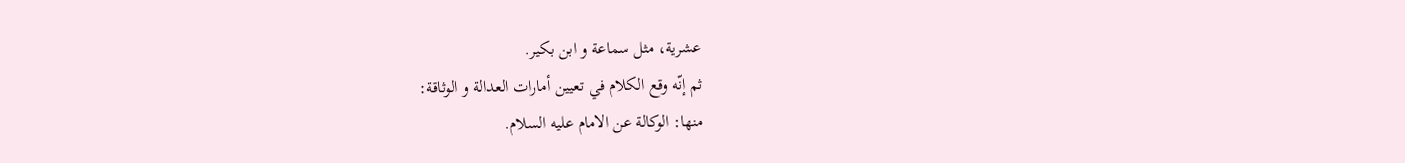عشرية، مثل سماعة و ابن بكير.
ثم إنّه وقع الكلام في تعيين أمارات العدالة و الوثاقة:
منها: الوكالة عن الامام عليه السلام.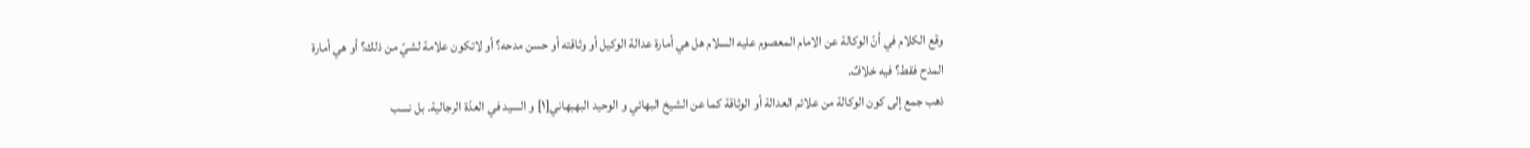وقع الكلام في أنّ الوكالة عن الامام المعصوم عليه السلام هل هي أمارة عدالة الوكيل أو وثاقته أو حسن مدحه؟ أو لاتكون علامة لشيً من ذلك؟ أو هي أمارة المدح فقط؟ فيه خلافٌ.
ذهب جمع إلى كون الوكالة من علائم العدالة أو الوثاقة كما عن الشيخ البهائي و الوحيد البهبهاني[١] و السيد في العدّة الرجالية. بل نسب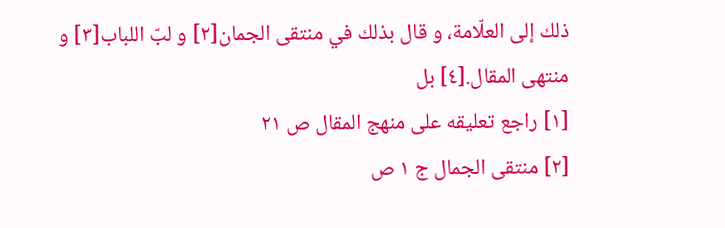ذلك إلى العلّامة، و قال بذلك في منتقى الجمان[٢] و لبّ اللباب[٣] و منتهى المقال.[٤] بل
[١] راجع تعليقه على منهج المقال ص ٢١
[٢] منتقى الجمال ج ١ ص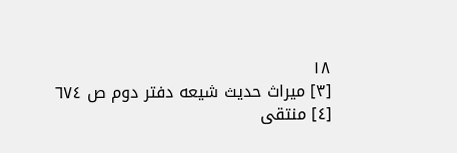١٨
[٣] ميراث حديث شيعه دفتر دوم ص ٦٧٤
[٤] منتقى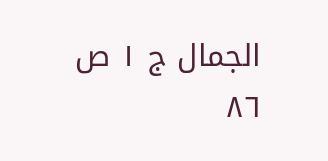الجمال ج ١ ص ٨٦